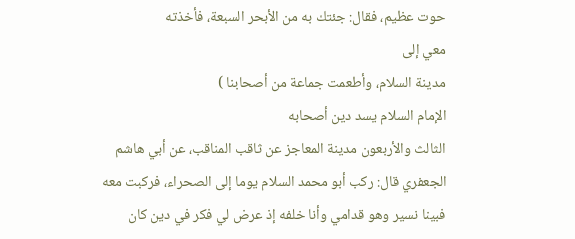حوت عظيم، فقال: جئتك به من الأبحر السبعة، فأخذته
معي إلى
مدينة السلام، وأطعمت جماعة من أصحابنا )
الإمام السلام يسد دين أصحابه
الثالث والأربعون مدينة المعاجز عن ثاقب المناقب، عن أبي هاشم
الجعفري قال: ركب أبو محمد السلام يوما إلى الصحراء، فركبت معه
فبينا نسير وهو قدامي وأنا خلفه إذ عرض لي فكر في دين كان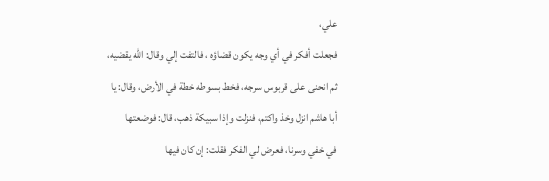علي،
فجعلت أفكر في أي وجه يكون قضاؤه ، فالتفت إلي وقال: الله يقضيه،
ثم انحنى على قربوس سرجه، فخط بسوطه خطة في الأرض، وقال: يا
أبا هاشم انزل وخذ واكتم، فنزلت وإذا سبيكة ذهب، قال: فوضعتها
في خفي وسرنا، فعرض لي الفكر فقلت: إن كان فيها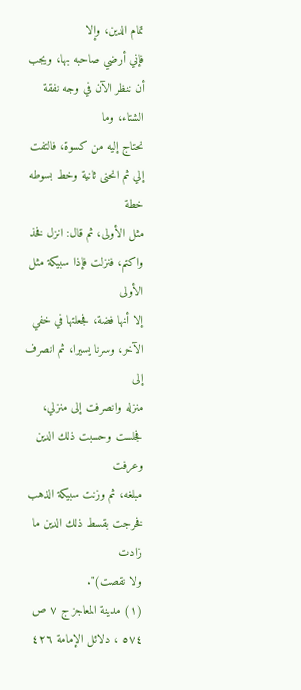تمام الدين، وإلا
فإني أرضي صاحبه بها، ويجب أن ننظر الآن في وجه نفقة الشتاء، وما
نحتاج إليه من كسوة، فالتفت إلي ثم انحنى ثانية وخط بسوطه خطة
مثل الأولى، ثم قال: انزل فخذ واكتم، فنزلت فإذا سبيكة مثل الأولى
إلا أنها فضة، فجعلتها في خفي الآخر، وسرنا يسيرا، ثم انصرف إلى
منزله وانصرفت إلى منزلي، فجلست وحسبت ذلك الدين وعرفت
مبلغه، ثم وزنت سبيكة الذهب فخرجت بقسط ذلك الدين ما زادت
ولا نقصت)".
(۱) مدينة المعاجز ج ۷ ص ٥٧٤ ، دلائل الإمامة ٤٢٦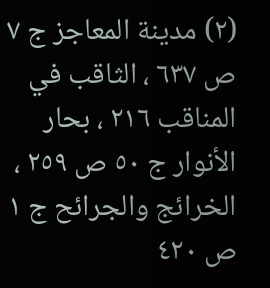(۲) مدينة المعاجز ج ۷ ص ٦٣٧ ، الثاقب في المناقب ٢١٦ ، بحار الأنوار ج ٥٠ ص ٢٥٩ ، الخرائج والجرائح ج ١ ص ٤٢٠